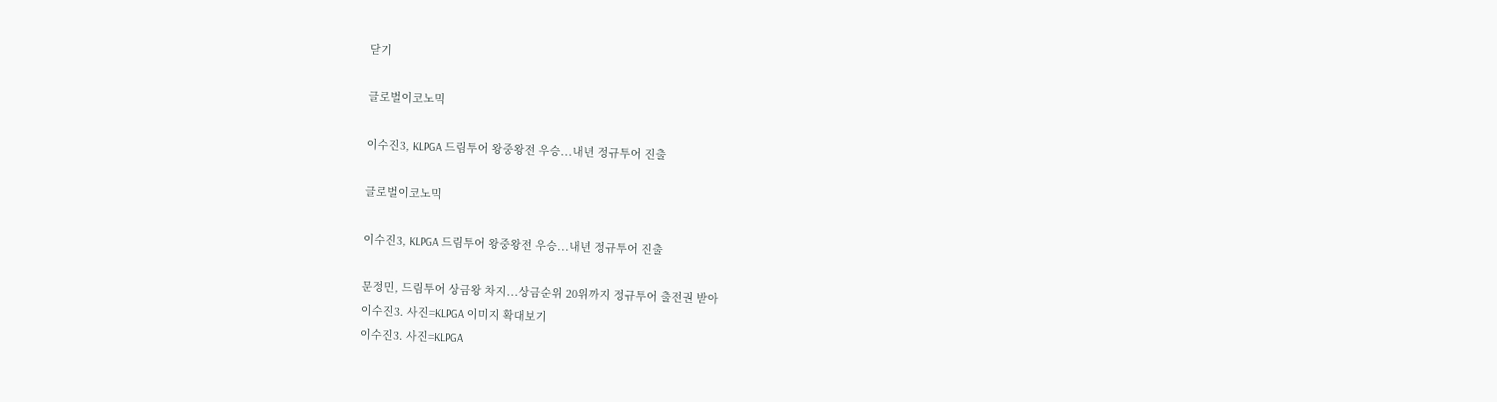닫기

글로벌이코노믹

이수진3, KLPGA 드림투어 왕중왕전 우승...내년 정규투어 진출

글로벌이코노믹

이수진3, KLPGA 드림투어 왕중왕전 우승...내년 정규투어 진출

문정민, 드림투어 상금왕 차지...상금순위 20위까지 정규투어 출전권 받아
이수진3. 사진=KLPGA 이미지 확대보기
이수진3. 사진=KLPGA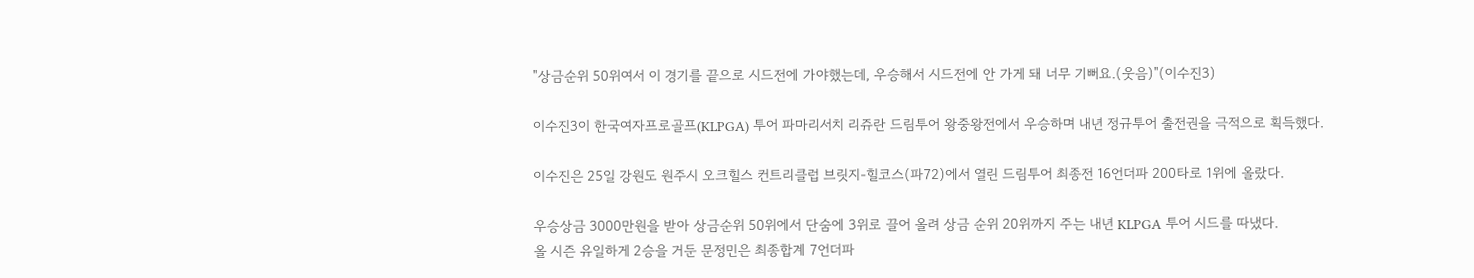"상금순위 50위여서 이 경기를 끝으로 시드전에 가야했는데, 우승해서 시드전에 안 가게 돼 너무 기뻐요.(웃음)"(이수진3)

이수진3이 한국여자프로골프(KLPGA) 투어 파마리서치 리쥬란 드림투어 왕중왕전에서 우승하며 내년 정규투어 출전권을 극적으로 획득했다.

이수진은 25일 강원도 원주시 오크힐스 컨트리클럽 브릿지-힐코스(파72)에서 열린 드림투어 최종전 16언더파 200타로 1위에 올랐다.

우승상금 3000만원을 받아 상금순위 50위에서 단숨에 3위로 끌어 올려 상금 순위 20위까지 주는 내년 KLPGA 투어 시드를 따냈다.
올 시즌 유일하게 2승을 거둔 문정민은 최종합계 7언더파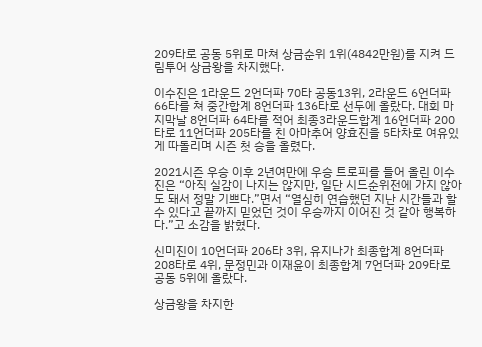209타로 공동 5위로 마쳐 상금순위 1위(4842만원)를 지켜 드림투어 상금왕을 차지했다.

이수진은 1라운드 2언더파 70타 공동13위, 2라운드 6언더파 66타를 쳐 중간합계 8언더파 136타로 선두에 올랐다. 대회 마지막날 8언더파 64타를 적어 최종3라운드합계 16언더파 200타로 11언더파 205타를 친 아마추어 양효진을 5타차로 여유있게 따돌리며 시즌 첫 승을 올렸다.

2021시즌 우승 이후 2년여만에 우승 트로피를 들어 올린 이수진은 “아직 실감이 나지는 않지만, 일단 시드순위전에 가지 않아도 돼서 정말 기쁘다.”면서 “열심히 연습했던 지난 시간들과 할 수 있다고 끝까지 믿었던 것이 우승까지 이어진 것 같아 행복하다.”고 소감을 밝혔다.

신미진이 10언더파 206타 3위, 유지나가 최종합계 8언더파 208타로 4위, 문정민과 이재윤이 최종합계 7언더파 209타로 공동 5위에 올랐다.

상금왕을 차지한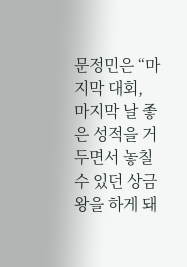문정민은 “마지막 대회, 마지막 날 좋은 성적을 거두면서 놓칠 수 있던 상금왕을 하게 돼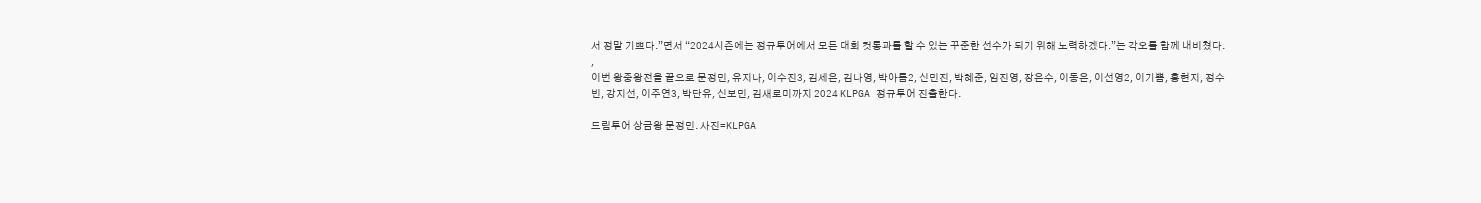서 정말 기쁘다.”면서 “2024시즌에는 정규투어에서 모든 대회 컷통과를 할 수 있는 꾸준한 선수가 되기 위해 노력하겠다.”는 각오를 함께 내비쳤다.
,
이번 왕중왕전을 끝으로 문정민, 유지나, 이수진3, 김세은, 김나영, 박아름2, 신민진, 박혜준, 임진영, 장은수, 이동은, 이선영2, 이기쁨, 홍현지, 정수빈, 강지선, 이주연3, 박단유, 신보민, 김새로미까지 2024 KLPGA 정규투어 진출한다.

드림투어 상금왕 문정민. 사진=KLPGA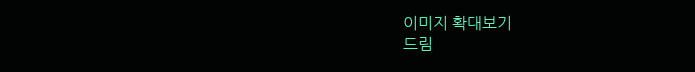이미지 확대보기
드림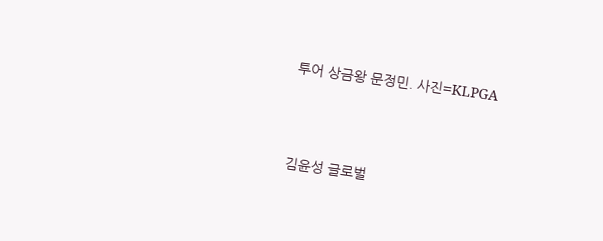투어 상금왕 문정민. 사진=KLPGA



김윤성 글로벌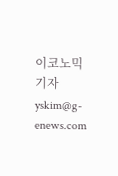이코노믹 기자 yskim@g-enews.com